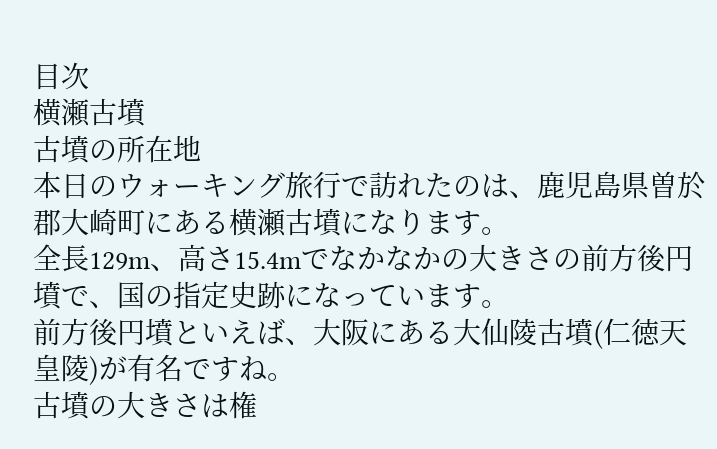目次
横瀬古墳
古墳の所在地
本日のウォーキング旅行で訪れたのは、鹿児島県曽於郡大崎町にある横瀬古墳になります。
全長129m、高さ15.4mでなかなかの大きさの前方後円墳で、国の指定史跡になっています。
前方後円墳といえば、大阪にある大仙陵古墳(仁徳天皇陵)が有名ですね。
古墳の大きさは権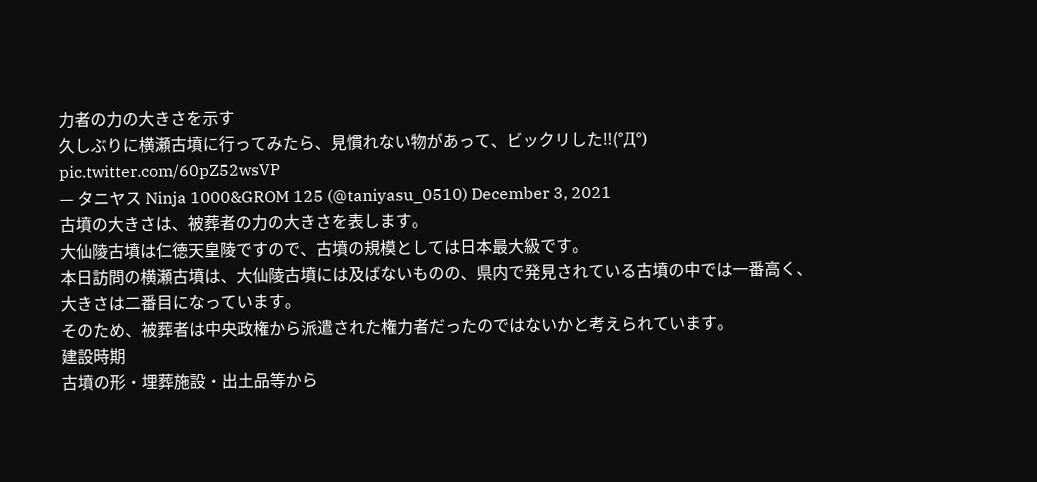力者の力の大きさを示す
久しぶりに横瀬古墳に行ってみたら、見慣れない物があって、ビックリした‼(°Д°) pic.twitter.com/60pZ52wsVP
— タニヤス Ninja 1000&GROM 125 (@taniyasu_0510) December 3, 2021
古墳の大きさは、被葬者の力の大きさを表します。
大仙陵古墳は仁徳天皇陵ですので、古墳の規模としては日本最大級です。
本日訪問の横瀬古墳は、大仙陵古墳には及ばないものの、県内で発見されている古墳の中では一番高く、大きさは二番目になっています。
そのため、被葬者は中央政権から派遣された権力者だったのではないかと考えられています。
建設時期
古墳の形・埋葬施設・出土品等から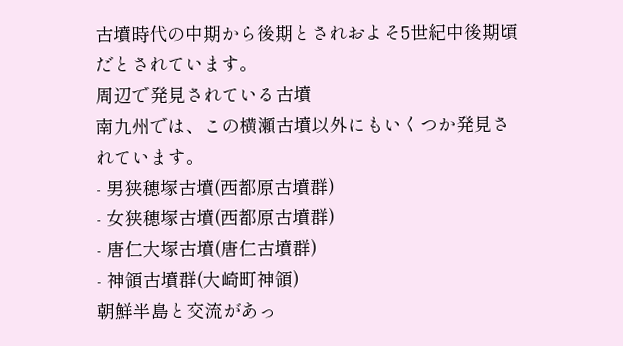古墳時代の中期から後期とされおよそ5世紀中後期頃だとされています。
周辺で発見されている古墳
南九州では、この横瀬古墳以外にもいくつか発見されています。
- 男狭穂塚古墳(西都原古墳群)
- 女狭穂塚古墳(西都原古墳群)
- 唐仁大塚古墳(唐仁古墳群)
- 神領古墳群(大崎町神領)
朝鮮半島と交流があっ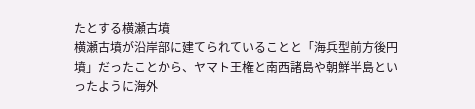たとする横瀬古墳
横瀬古墳が沿岸部に建てられていることと「海兵型前方後円墳」だったことから、ヤマト王権と南西諸島や朝鮮半島といったように海外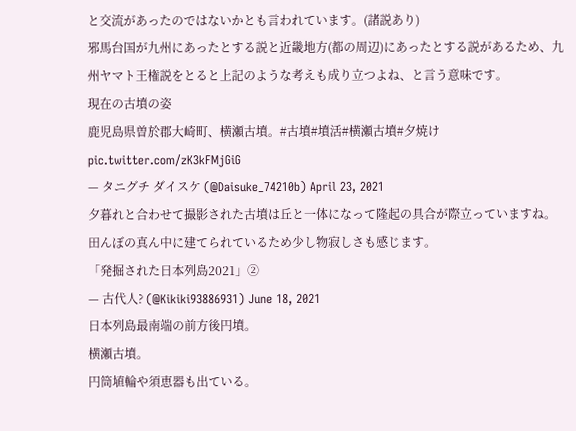と交流があったのではないかとも言われています。(諸説あり)
邪馬台国が九州にあったとする説と近畿地方(都の周辺)にあったとする説があるため、九州ヤマト王権説をとると上記のような考えも成り立つよね、と言う意味です。
現在の古墳の姿
鹿児島県曽於郡大崎町、横瀬古墳。#古墳#墳活#横瀬古墳#夕焼け pic.twitter.com/zK3kFMjGiG
— タニグチ ダイスケ (@Daisuke_74210b) April 23, 2021
夕暮れと合わせて撮影された古墳は丘と一体になって隆起の具合が際立っていますね。
田んぼの真ん中に建てられているため少し物寂しさも感じます。
「発掘された日本列島2021」②
— 古代人? (@Kikiki93886931) June 18, 2021
日本列島最南端の前方後円墳。
横瀬古墳。
円筒埴輪や須恵器も出ている。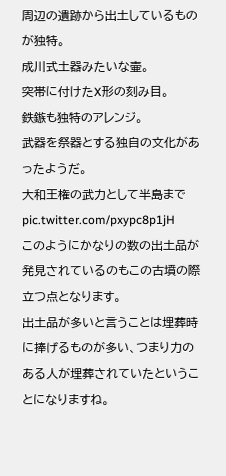周辺の遺跡から出土しているものが独特。
成川式土器みたいな壷。
突帯に付けたX形の刻み目。
鉄鏃も独特のアレンジ。
武器を祭器とする独自の文化があったようだ。
大和王権の武力として半島まで pic.twitter.com/pxypc8p1jH
このようにかなりの数の出土品が発見されているのもこの古墳の際立つ点となります。
出土品が多いと言うことは埋葬時に捧げるものが多い、つまり力のある人が埋葬されていたということになりますね。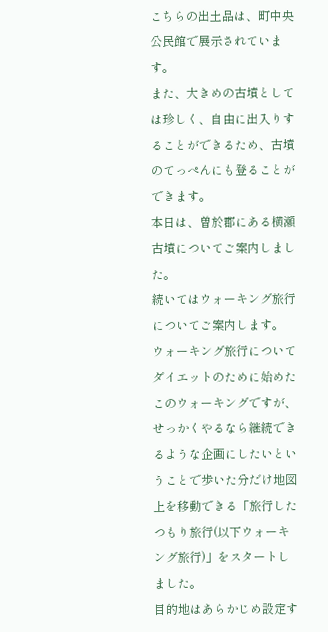こちらの出土品は、町中央公民館で展示されています。
また、大きめの古墳としては珍しく、自由に出入りすることができるため、古墳のてっぺんにも登ることができます。
本日は、曽於郡にある横瀬古墳についてご案内しました。
続いてはウォーキング旅行についてご案内します。
ウォーキング旅行について
ダイエットのために始めたこのウォーキングですが、せっかくやるなら継続できるような企画にしたいということで歩いた分だけ地図上を移動できる「旅行したつもり旅行(以下ウォーキング旅行)」をスタートしました。
目的地はあらかじめ設定す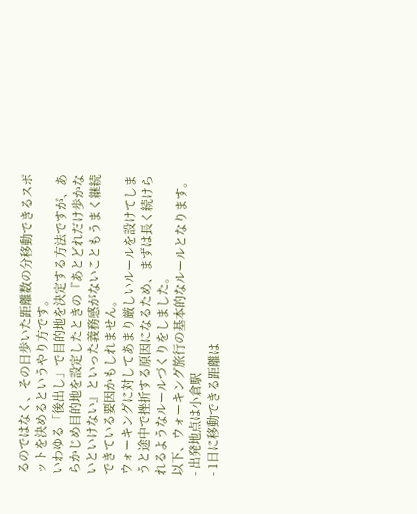るのではなく、その日歩いた距離数の分移動できるスポットを決めるというやり方です。
いわゆる「後出し」で目的地を決定する方法ですが、あらかじめ目的地を設定したときの『あとどれだけ歩かないといけない』といった義務感がないこともうまく継続できている要因かもしれません。
ウォーキングに対してあまり厳しいルールを設けてしまうと途中で挫折する原因になるため、まずは長く続けられるようなルールづくりをしました。
以下、ウォーキング旅行の基本的なルールとなります。
- 出発地点は小倉駅
- 1日に移動できる距離は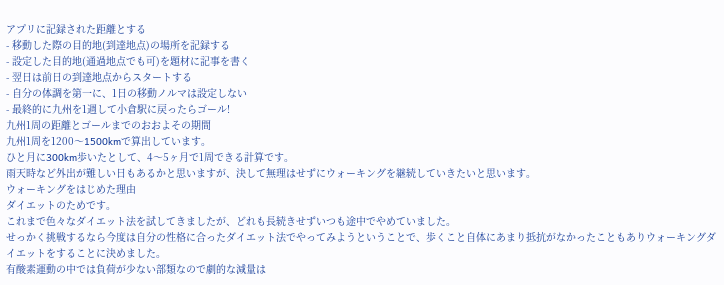アプリに記録された距離とする
- 移動した際の目的地(到達地点)の場所を記録する
- 設定した目的地(通過地点でも可)を題材に記事を書く
- 翌日は前日の到達地点からスタートする
- 自分の体調を第一に、1日の移動ノルマは設定しない
- 最終的に九州を1週して小倉駅に戻ったらゴール!
九州1周の距離とゴールまでのおおよその期間
九州1周を1200〜1500kmで算出しています。
ひと月に300km歩いたとして、4〜5ヶ月で1周できる計算です。
雨天時など外出が難しい日もあるかと思いますが、決して無理はせずにウォーキングを継続していきたいと思います。
ウォーキングをはじめた理由
ダイエットのためです。
これまで色々なダイエット法を試してきましたが、どれも長続きせずいつも途中でやめていました。
せっかく挑戦するなら今度は自分の性格に合ったダイエット法でやってみようということで、歩くこと自体にあまり抵抗がなかったこともありウォーキングダイエットをすることに決めました。
有酸素運動の中では負荷が少ない部類なので劇的な減量は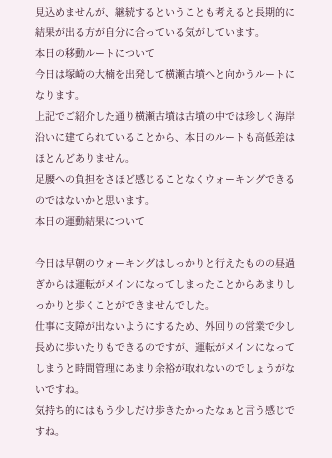見込めませんが、継続するということも考えると長期的に結果が出る方が自分に合っている気がしています。
本日の移動ルートについて
今日は塚崎の大楠を出発して横瀬古墳へと向かうルートになります。
上記でご紹介した通り横瀬古墳は古墳の中では珍しく海岸沿いに建てられていることから、本日のルートも高低差はほとんどありません。
足腰への負担をさほど感じることなくウォーキングできるのではないかと思います。
本日の運動結果について

今日は早朝のウォーキングはしっかりと行えたものの昼過ぎからは運転がメインになってしまったことからあまりしっかりと歩くことができませんでした。
仕事に支障が出ないようにするため、外回りの営業で少し長めに歩いたりもできるのですが、運転がメインになってしまうと時間管理にあまり余裕が取れないのでしょうがないですね。
気持ち的にはもう少しだけ歩きたかったなぁと言う感じですね。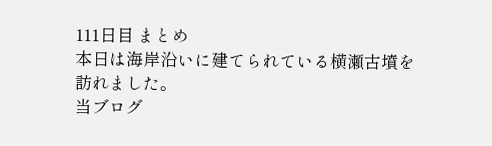111日目 まとめ
本日は海岸沿いに建てられている横瀬古墳を訪れました。
当ブログ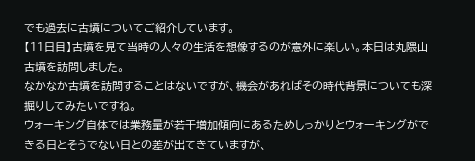でも過去に古墳についてご紹介しています。
【11日目】古墳を見て当時の人々の生活を想像するのが意外に楽しい。本日は丸隈山古墳を訪問しました。
なかなか古墳を訪問することはないですが、機会があればその時代背景についても深掘りしてみたいですね。
ウォーキング自体では業務量が若干増加傾向にあるためしっかりとウォーキングができる日とそうでない日との差が出てきていますが、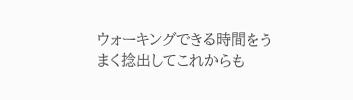ウォーキングできる時間をうまく捻出してこれからも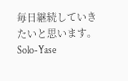毎日継続していきたいと思います。
Solo-Yase